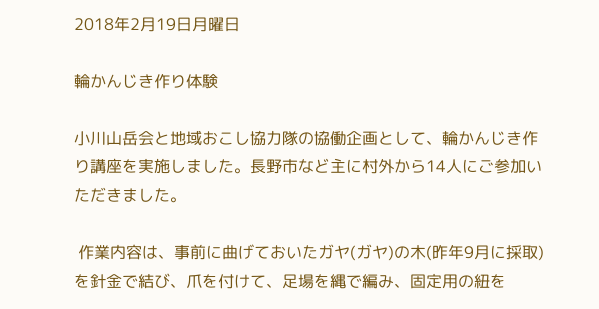2018年2月19日月曜日

輪かんじき作り体験

小川山岳会と地域おこし協力隊の協働企画として、輪かんじき作り講座を実施しました。長野市など主に村外から14人にご参加いただきました。

 作業内容は、事前に曲げておいたガヤ(ガヤ)の木(昨年9月に採取)を針金で結び、爪を付けて、足場を縄で編み、固定用の紐を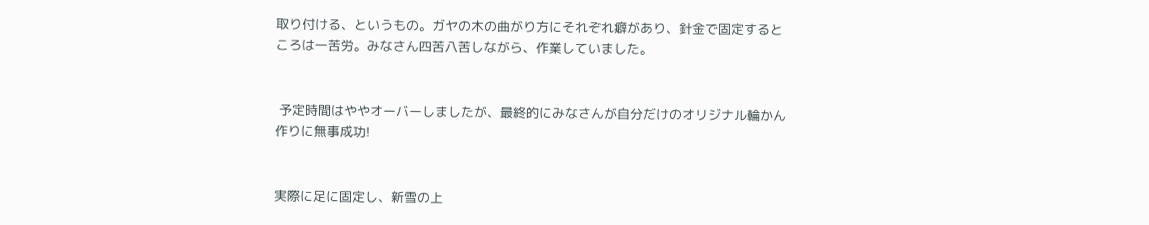取り付ける、というもの。ガヤの木の曲がり方にそれぞれ癖があり、針金で固定するところは一苦労。みなさん四苦八苦しながら、作業していました。


 予定時間はややオーバーしましたが、最終的にみなさんが自分だけのオリジナル輪かん作りに無事成功!


実際に足に固定し、新雪の上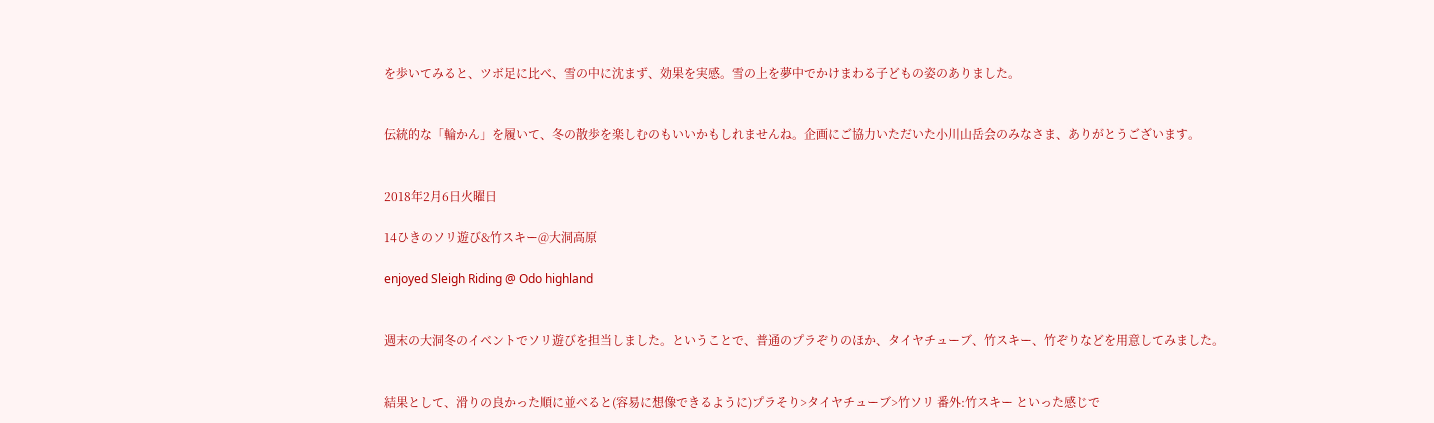を歩いてみると、ツボ足に比べ、雪の中に沈まず、効果を実感。雪の上を夢中でかけまわる子どもの姿のありました。


伝統的な「輪かん」を履いて、冬の散歩を楽しむのもいいかもしれませんね。企画にご協力いただいた小川山岳会のみなさま、ありがとうございます。


2018年2月6日火曜日

14ひきのソリ遊び&竹スキー@大洞高原

enjoyed Sleigh Riding @ Odo highland


週末の大洞冬のイベントでソリ遊びを担当しました。ということで、普通のプラぞりのほか、タイヤチューブ、竹スキー、竹ぞりなどを用意してみました。


結果として、滑りの良かった順に並べると(容易に想像できるように)プラそり>タイヤチューブ>竹ソリ 番外:竹スキー といった感じで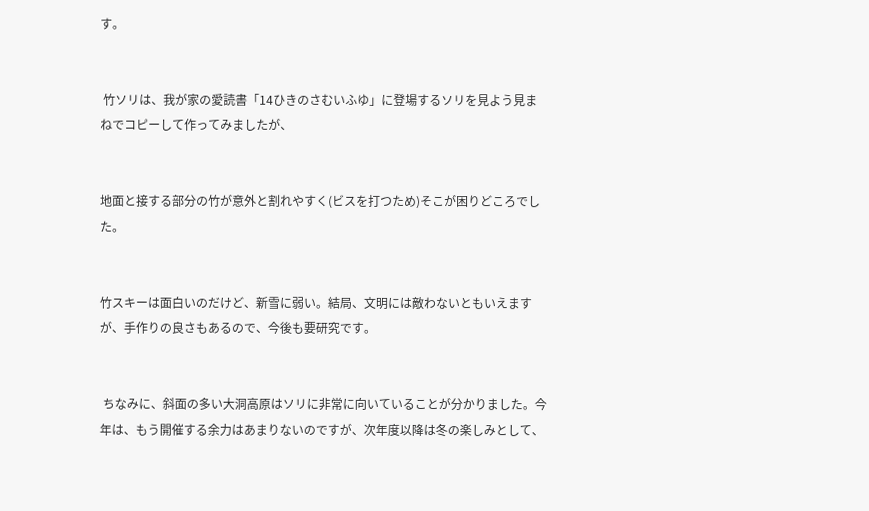す。


 竹ソリは、我が家の愛読書「14ひきのさむいふゆ」に登場するソリを見よう見まねでコピーして作ってみましたが、


地面と接する部分の竹が意外と割れやすく(ビスを打つため)そこが困りどころでした。


竹スキーは面白いのだけど、新雪に弱い。結局、文明には敵わないともいえますが、手作りの良さもあるので、今後も要研究です。


 ちなみに、斜面の多い大洞高原はソリに非常に向いていることが分かりました。今年は、もう開催する余力はあまりないのですが、次年度以降は冬の楽しみとして、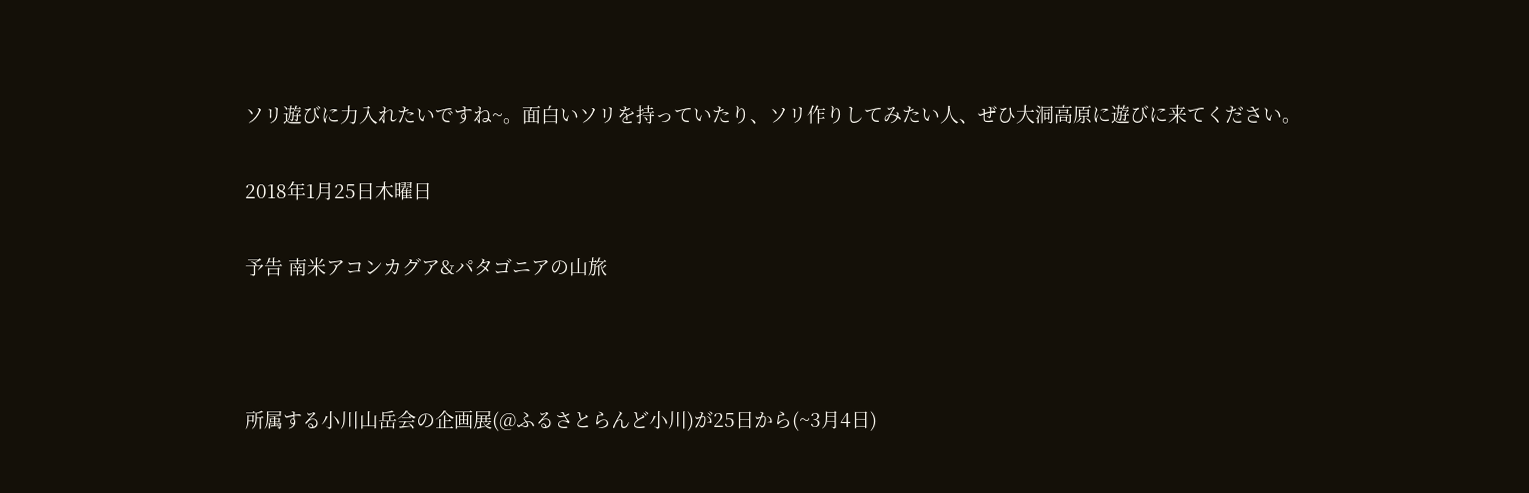ソリ遊びに力入れたいですね~。面白いソリを持っていたり、ソリ作りしてみたい人、ぜひ大洞高原に遊びに来てください。

2018年1月25日木曜日

予告 南米アコンカグア&パタゴニアの山旅



所属する小川山岳会の企画展(@ふるさとらんど小川)が25日から(~3月4日)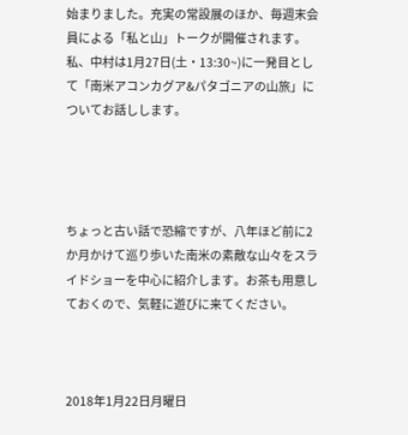始まりました。充実の常設展のほか、毎週末会員による「私と山」トークが開催されます。私、中村は1月27日(土・13:30~)に一発目として「南米アコンカグア&パタゴニアの山旅」についてお話しします。




ちょっと古い話で恐縮ですが、八年ほど前に2か月かけて巡り歩いた南米の素敵な山々をスライドショーを中心に紹介します。お茶も用意しておくので、気軽に遊びに来てください。



2018年1月22日月曜日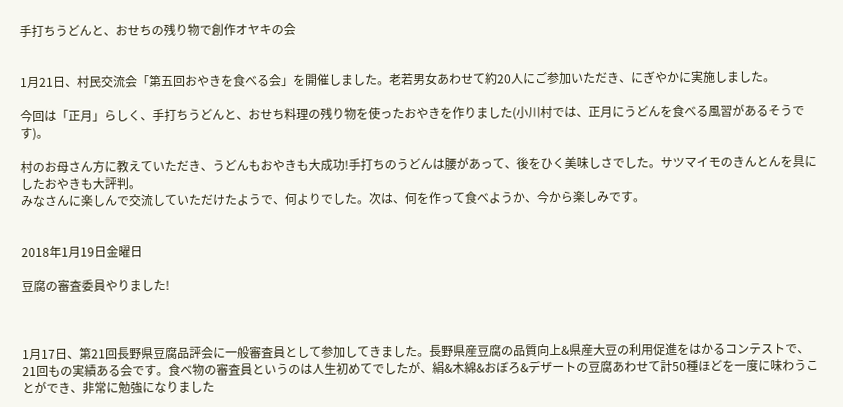手打ちうどんと、おせちの残り物で創作オヤキの会


1月21日、村民交流会「第五回おやきを食べる会」を開催しました。老若男女あわせて約20人にご参加いただき、にぎやかに実施しました。

今回は「正月」らしく、手打ちうどんと、おせち料理の残り物を使ったおやきを作りました(小川村では、正月にうどんを食べる風習があるそうです)。

村のお母さん方に教えていただき、うどんもおやきも大成功!手打ちのうどんは腰があって、後をひく美味しさでした。サツマイモのきんとんを具にしたおやきも大評判。
みなさんに楽しんで交流していただけたようで、何よりでした。次は、何を作って食べようか、今から楽しみです。


2018年1月19日金曜日

豆腐の審査委員やりました!



1月17日、第21回長野県豆腐品評会に一般審査員として参加してきました。長野県産豆腐の品質向上&県産大豆の利用促進をはかるコンテストで、21回もの実績ある会です。食べ物の審査員というのは人生初めてでしたが、絹&木綿&おぼろ&デザートの豆腐あわせて計50種ほどを一度に味わうことができ、非常に勉強になりました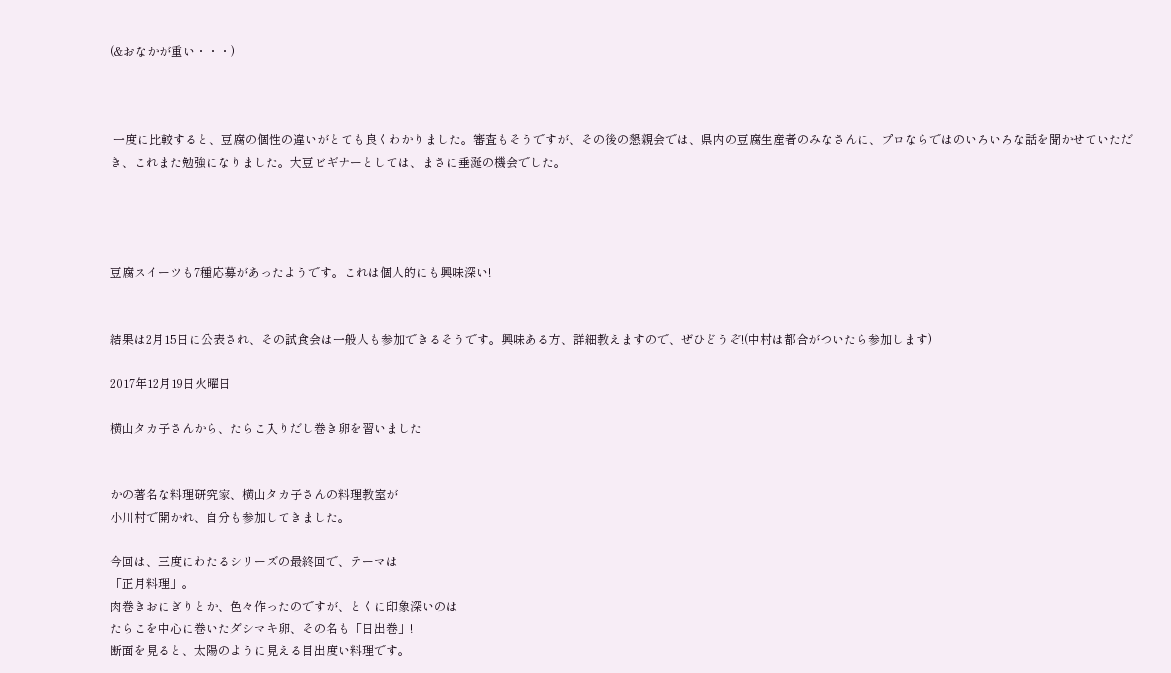(&おなかが重い・・・)



 一度に比較すると、豆腐の個性の違いがとても良くわかりました。審査もそうですが、その後の懇親会では、県内の豆腐生産者のみなさんに、プロならではのいろいろな話を聞かせていただき、これまた勉強になりました。大豆ビギナーとしては、まさに垂涎の機会でした。




豆腐スイーツも7種応募があったようです。これは個人的にも興味深い!


結果は2月15日に公表され、その試食会は一般人も参加できるそうです。興味ある方、詳細教えますので、ぜひどうぞ!(中村は都合がついたら参加します)

2017年12月19日火曜日

横山タカ子さんから、たらこ入りだし巻き卵を習いました


かの著名な料理研究家、横山タカ子さんの料理教室が
小川村で開かれ、自分も参加してきました。

今回は、三度にわたるシリーズの最終回で、テーマは
「正月料理」。
肉巻きおにぎりとか、色々作ったのですが、とくに印象深いのは
たらこを中心に巻いたダシマキ卵、その名も「日出巻」!
断面を見ると、太陽のように見える目出度い料理です。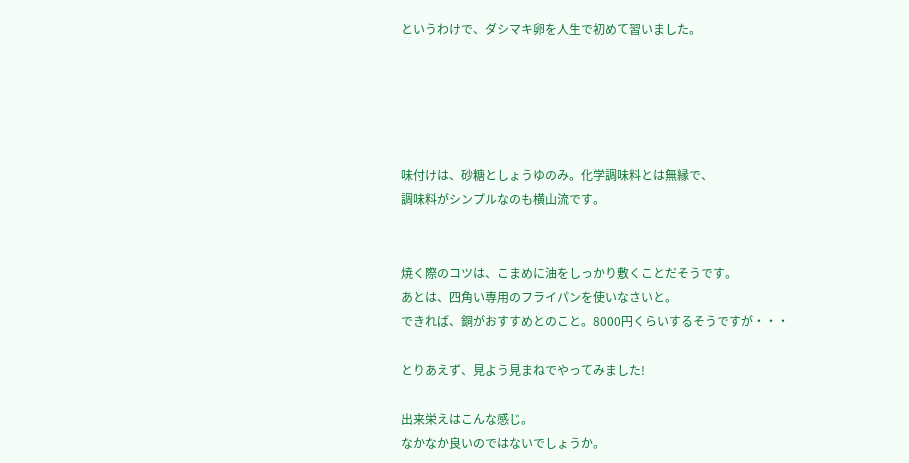というわけで、ダシマキ卵を人生で初めて習いました。





味付けは、砂糖としょうゆのみ。化学調味料とは無縁で、
調味料がシンプルなのも横山流です。


焼く際のコツは、こまめに油をしっかり敷くことだそうです。
あとは、四角い専用のフライパンを使いなさいと。
できれば、銅がおすすめとのこと。8000円くらいするそうですが・・・

とりあえず、見よう見まねでやってみました!

出来栄えはこんな感じ。
なかなか良いのではないでしょうか。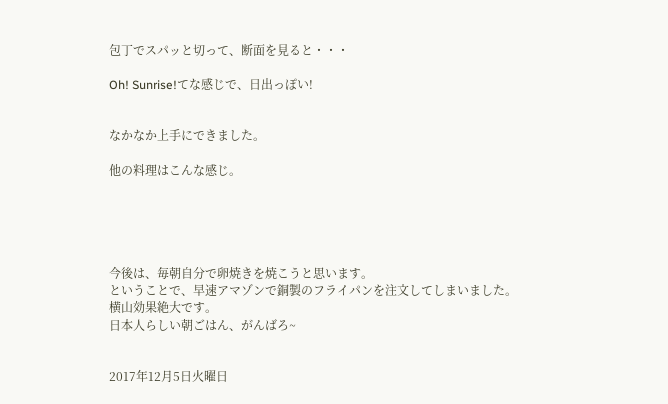包丁でスパッと切って、断面を見ると・・・

Oh! Sunrise!てな感じで、日出っぽい!


なかなか上手にできました。

他の料理はこんな感じ。





今後は、毎朝自分で卵焼きを焼こうと思います。
ということで、早速アマゾンで銅製のフライパンを注文してしまいました。
横山効果絶大です。
日本人らしい朝ごはん、がんばろ~


2017年12月5日火曜日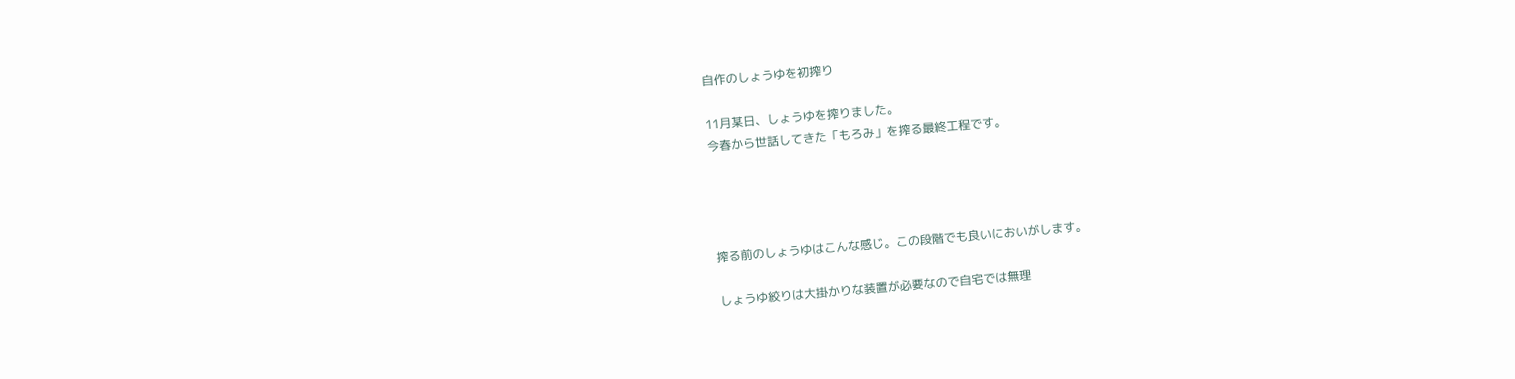自作のしょうゆを初搾り

11月某日、しょうゆを搾りました。
今春から世話してきた「もろみ」を搾る最終工程です。




搾る前のしょうゆはこんな感じ。この段階でも良いにおいがします。

しょうゆ絞りは大掛かりな装置が必要なので自宅では無理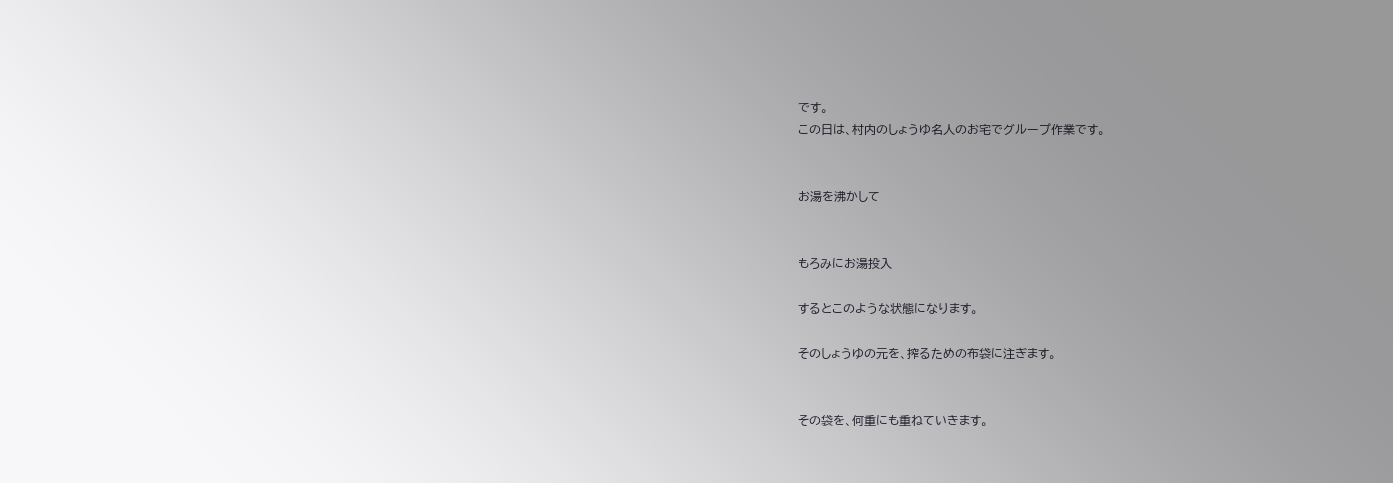です。
この日は、村内のしょうゆ名人のお宅でグループ作業です。


お湯を沸かして


もろみにお湯投入

するとこのような状態になります。

そのしょうゆの元を、搾るための布袋に注ぎます。


その袋を、何重にも重ねていきます。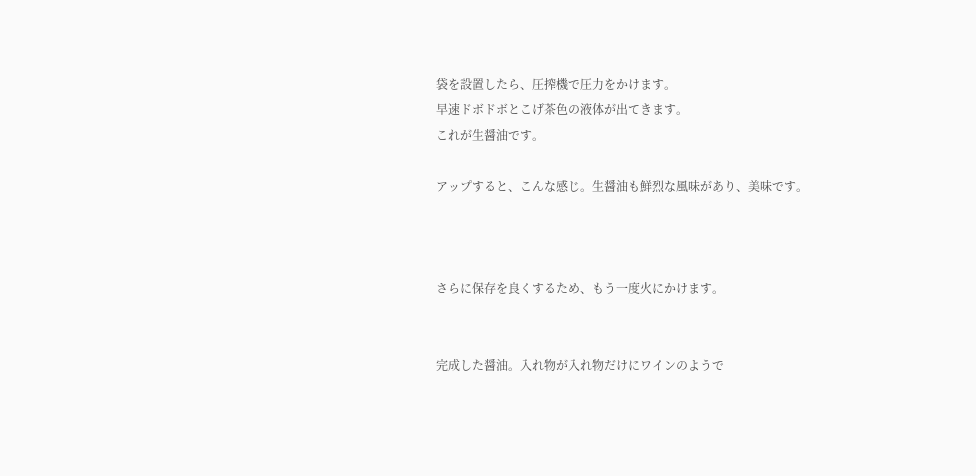袋を設置したら、圧搾機で圧力をかけます。
早速ドボドボとこげ茶色の液体が出てきます。
これが生醤油です。

アップすると、こんな感じ。生醤油も鮮烈な風味があり、美味です。



さらに保存を良くするため、もう一度火にかけます。


完成した醤油。入れ物が入れ物だけにワインのようで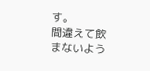す。
間違えて飲まないよう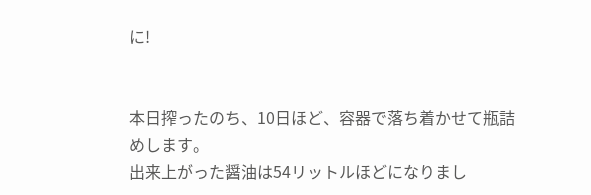に!


本日搾ったのち、10日ほど、容器で落ち着かせて瓶詰めします。
出来上がった醤油は54リットルほどになりまし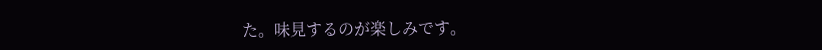た。味見するのが楽しみです。